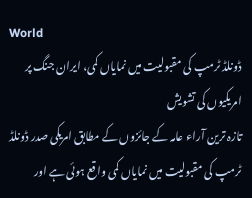World
ڈونلڈ ٹرمپ کی مقبولیت میں نمایاں کمی، ایران جنگ پر امریکیوں کی تشویش
تازہ ترین آراء عامہ کے جائزوں کے مطابق امریکی صدر ڈونلڈ ٹرمپ کی مقبولیت میں نمایاں کمی واقع ہوئی ہے اور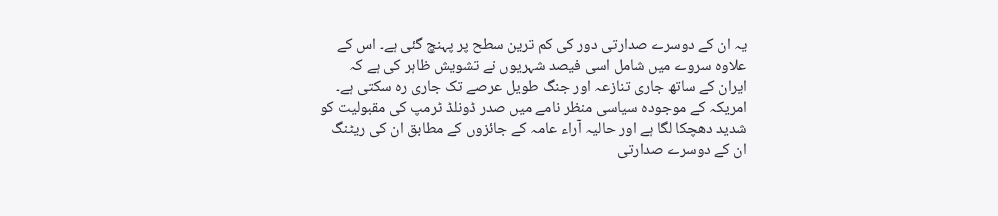یہ ان کے دوسرے صدارتی دور کی کم ترین سطح پر پہنچ گئی ہے۔ اس کے علاوہ سروے میں شامل اسی فیصد شہریوں نے تشویش ظاہر کی ہے کہ ایران کے ساتھ جاری تنازعہ اور جنگ طویل عرصے تک جاری رہ سکتی ہے۔
امریکہ کے موجودہ سیاسی منظر نامے میں صدر ڈونلڈ ٹرمپ کی مقبولیت کو شدید دھچکا لگا ہے اور حالیہ آراء عامہ کے جائزوں کے مطابق ان کی ریٹنگ ان کے دوسرے صدارتی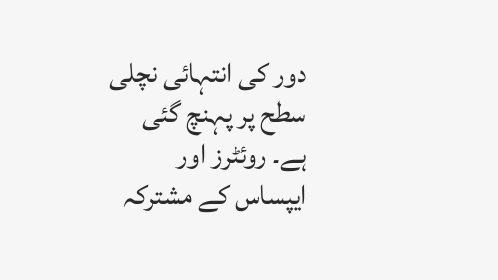دور کی انتہائی نچلی سطح پر پہنچ گئی ہے۔ روئٹرز اور ایپساس کے مشترکہ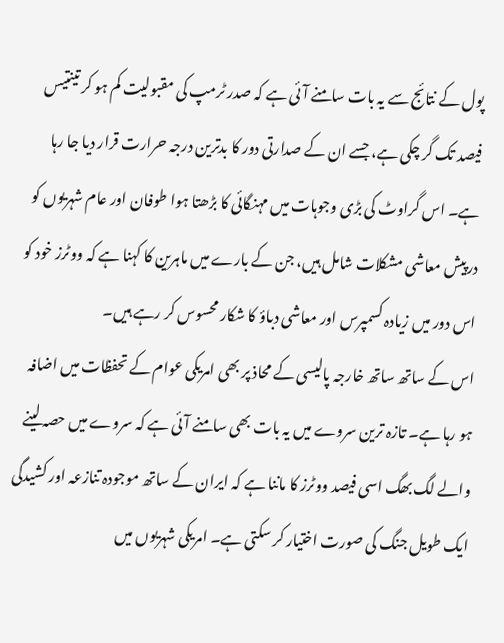پول کے نتائج سے یہ بات سامنے آئی ہے کہ صدر ٹرمپ کی مقبولیت کم ہو کر تینتیس فیصد تک گر چکی ہے، جسے ان کے صدارتی دور کا بدترین درجہ حرارت قرار دیا جا رہا ہے۔ اس گراوٹ کی بڑی وجوہات میں مہنگائی کا بڑھتا ہوا طوفان اور عام شہریوں کو درپیش معاشی مشکلات شامل ہیں، جن کے بارے میں ماہرین کا کہنا ہے کہ ووٹرز خود کو اس دور میں زیادہ کسمپرس اور معاشی دباؤ کا شکار محسوس کر رہے ہیں۔
اس کے ساتھ ساتھ خارجہ پالیسی کے محاذ پر بھی امریکی عوام کے تحفظات میں اضافہ ہو رہا ہے۔ تازہ ترین سروے میں یہ بات بھی سامنے آئی ہے کہ سروے میں حصہ لینے والے لگ بھگ اسی فیصد ووٹرز کا ماننا ہے کہ ایران کے ساتھ موجودہ تنازعہ اور کشیدگی ایک طویل جنگ کی صورت اختیار کر سکتی ہے۔ امریکی شہریوں میں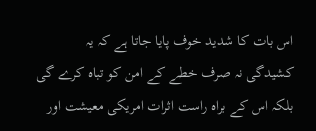اس بات کا شدید خوف پایا جاتا ہے کہ یہ کشیدگی نہ صرف خطے کے امن کو تباہ کرے گی بلکہ اس کے براہ راست اثرات امریکی معیشت اور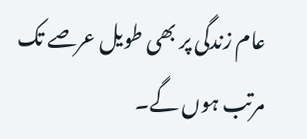عام زندگی پر بھی طویل عرصے تک مرتب ہوں گے۔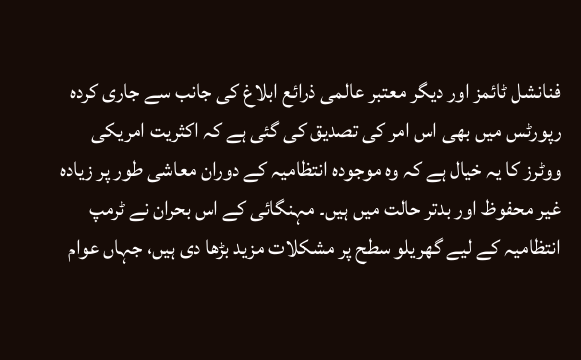فنانشل ٹائمز اور دیگر معتبر عالمی ذرائع ابلاغ کی جانب سے جاری کردہ رپورٹس میں بھی اس امر کی تصدیق کی گئی ہے کہ اکثریت امریکی ووٹرز کا یہ خیال ہے کہ وہ موجودہ انتظامیہ کے دوران معاشی طور پر زیادہ غیر محفوظ اور بدتر حالت میں ہیں۔ مہنگائی کے اس بحران نے ٹرمپ انتظامیہ کے لیے گھریلو سطح پر مشکلات مزید بڑھا دی ہیں، جہاں عوام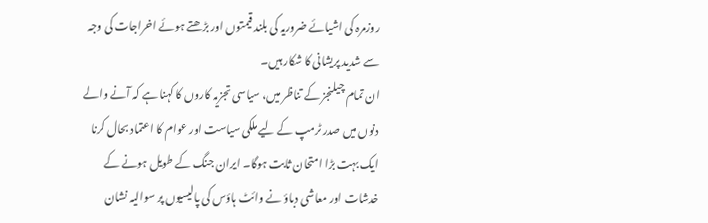روزمرہ کی اشیائے ضروریہ کی بلند قیمتوں اور بڑھتے ہوئے اخراجات کی وجہ سے شدید پریشانی کا شکار ہیں۔
ان تمام چیلنجز کے تناظر میں، سیاسی تجزیہ کاروں کا کہنا ہے کہ آنے والے دنوں میں صدر ٹرمپ کے لیے ملکی سیاست اور عوام کا اعتماد بحال کرنا ایک بہت بڑا امتحان ثابت ہوگا۔ ایران جنگ کے طویل ہونے کے خدشات اور معاشی دباؤ نے وائٹ ہاؤس کی پالیسیوں پر سوالیہ نشان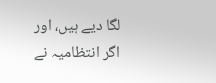لگا دیے ہیں، اور اگر انتظامیہ نے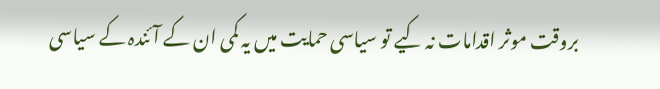بروقت موثر اقدامات نہ کیے تو سیاسی حمایت میں یہ کمی ان کے آئندہ کے سیاسی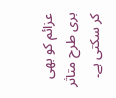عزائم کو بھی بری طرح متاثر کر سکتی ہے۔